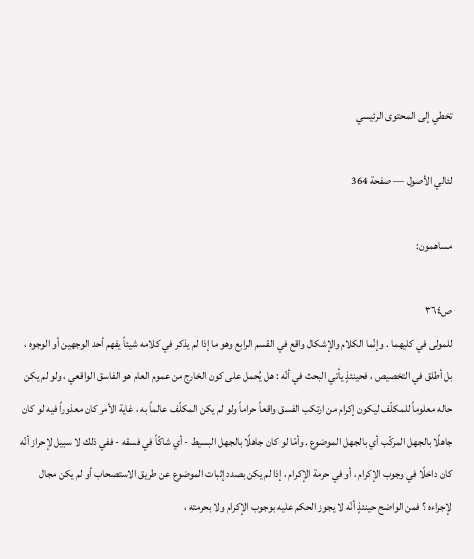تخطي إلى المحتوى الرئيسي

لئالي الأصول — صفحة 364

مساهمون:

ص٣٦٤
للمولى في كليهما . وإنّما الكلام والإشكال واقع في القسم الرابع وهو ما إذا لم يذكر في كلامه شيئاً يفهم أحد الوجهين أو الوجوه ، بل أطلق في التخصيص ، فحينئذٍ يأتي البحث في أنّه : هل يُحمل على كون الخارج من عموم العام هو الفاسق الواقعي ، ولو لم يكن حاله معلوماً للمكلّف ليكون إكرام من ارتكب الفسق واقعاً حراماً ولو لم يكن المكلّف عالماً به ، غاية الأمر كان معذوراً فيه لو كان جاهلًا بالجهل المركّب أي بالجهل الموضوع . وأمّا لو كان جاهلًا بالجهل البسيط - أي شاكّاً في فسقه - ففي ذلك لا سبيل لإحراز أنّه كان داخلًا في وجوب الإكرام ، أو في حرمة الإكرام ، إذا لم يكن بصدد إثبات الموضوع عن طريق الاستصحاب أو لم يكن مجال لإجراءه ؟ فمن الواضح حينئذٍ أنّه لا يجوز الحكم عليه بوجوب الإكرام ولا بحرمته ،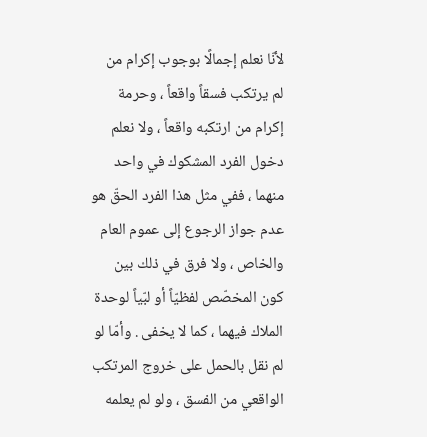لأنّا نعلم إجمالًا بوجوب إكرام من لم يرتكب فسقاً واقعاً ، وحرمة إكرام من ارتكبه واقعاً ، ولا نعلم دخول الفرد المشكوك في واحد منهما ، ففي مثل هذا الفرد الحقّ هو عدم جواز الرجوع إلى عموم العام والخاص ، ولا فرق في ذلك بين كون المخصّص لفظيّاً أو لبّياً لوحدة الملاك فيهما ، كما لا يخفى . وأمّا لو لم نقل بالحمل على خروج المرتكب الواقعي من الفسق ، ولو لم يعلمه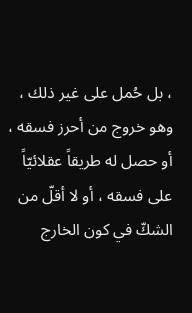، بل حُمل على غير ذلك ، وهو خروج من أحرز فسقه ، أو حصل له طريقاً عقلائيّاً على فسقه ، أو لا أقلّ من الشكّ في كون الخارج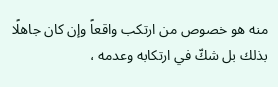منه هو خصوص من ارتكب واقعاً وإن كان جاهلًا بذلك بل شكّ في ارتكابه وعدمه ،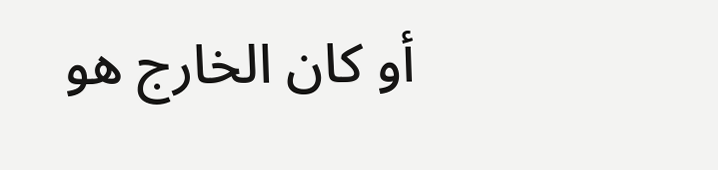أو كان الخارج هو